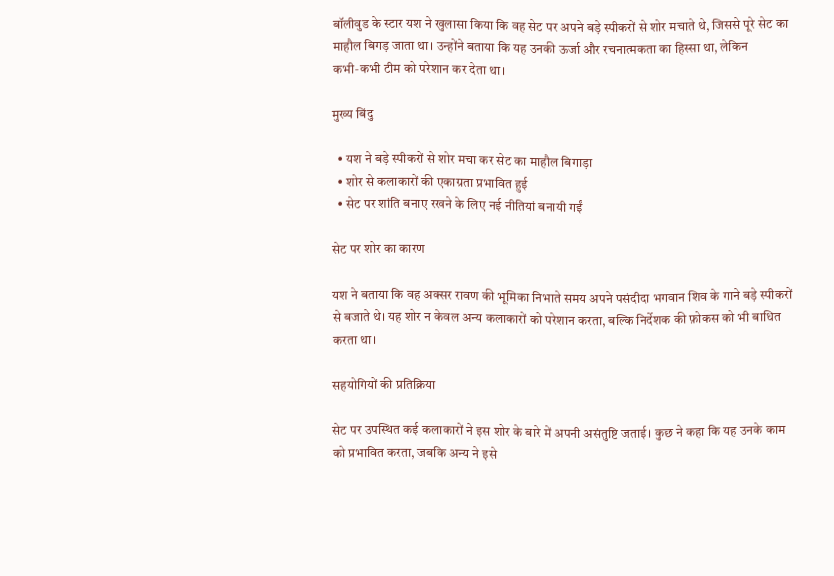बॉलीवुड के स्टार यश ने खुलासा किया कि वह सेट पर अपने बड़े स्पीकरों से शोर मचाते थे, जिससे पूरे सेट का माहौल बिगड़ जाता था। उन्होंने बताया कि यह उनकी ऊर्जा और रचनात्मकता का हिस्सा था, लेकिन कभी‑कभी टीम को परेशान कर देता था।

मुख्य बिंदु

  • यश ने बड़े स्पीकरों से शोर मचा कर सेट का माहौल बिगाड़ा
  • शोर से कलाकारों की एकाग्रता प्रभावित हुई
  • सेट पर शांति बनाए रखने के लिए नई नीतियां बनायी गईं

सेट पर शोर का कारण

यश ने बताया कि वह अक्सर रावण की भूमिका निभाते समय अपने पसंदीदा भगवान शिव के गाने बड़े स्पीकरों से बजाते थे। यह शोर न केवल अन्य कलाकारों को परेशान करता, बल्कि निर्देशक की फ़ोकस को भी बाधित करता था।

सहयोगियों की प्रतिक्रिया

सेट पर उपस्थित कई कलाकारों ने इस शोर के बारे में अपनी असंतुष्टि जताई। कुछ ने कहा कि यह उनके काम को प्रभावित करता, जबकि अन्य ने इसे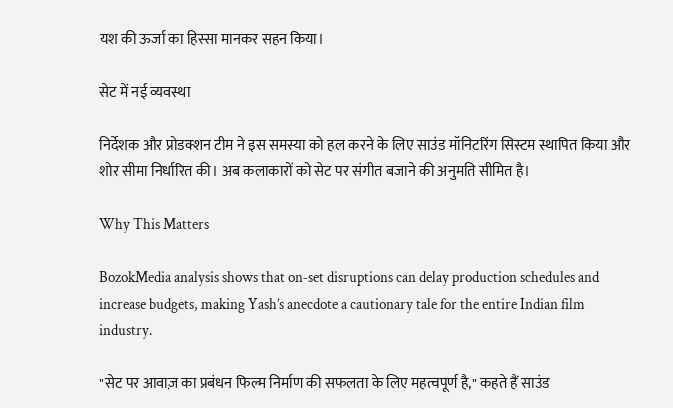यश की ऊर्जा का हिस्सा मानकर सहन किया।

सेट में नई व्यवस्था

निर्देशक और प्रोडक्शन टीम ने इस समस्या को हल करने के लिए साउंड मॉनिटरिंग सिस्टम स्थापित किया और शोर सीमा निर्धारित की। अब कलाकारों को सेट पर संगीत बजाने की अनुमति सीमित है।

Why This Matters

BozokMedia analysis shows that on‑set disruptions can delay production schedules and increase budgets, making Yash’s anecdote a cautionary tale for the entire Indian film industry.

"सेट पर आवाज़ का प्रबंधन फिल्म निर्माण की सफलता के लिए महत्वपूर्ण है," कहते हैं साउंड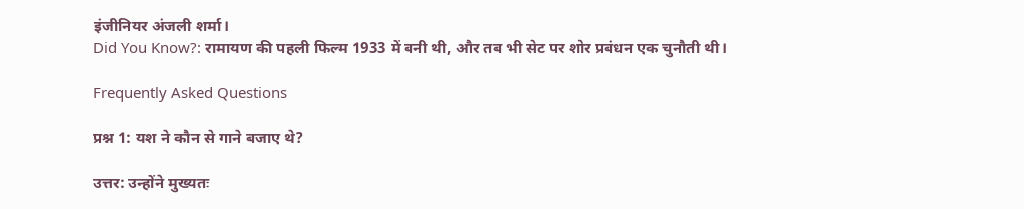इंजीनियर अंजली शर्मा।
Did You Know?: रामायण की पहली फिल्म 1933 में बनी थी, और तब भी सेट पर शोर प्रबंधन एक चुनौती थी।

Frequently Asked Questions

प्रश्न 1: यश ने कौन से गाने बजाए थे?

उत्तर: उन्होंने मुख्यतः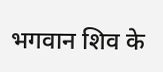भगवान शिव के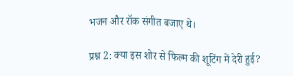भजन और रॉक संगीत बजाए थे।

प्रश्न 2: क्या इस शोर से फिल्म की शूटिंग में देरी हुई?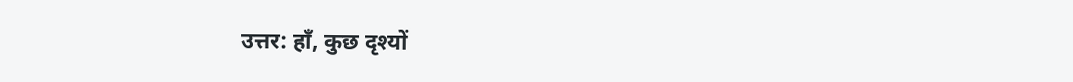उत्तर: हाँ, कुछ दृश्यों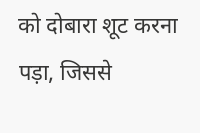को दोबारा शूट करना पड़ा, जिससे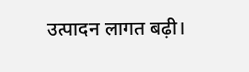उत्पादन लागत बढ़ी।